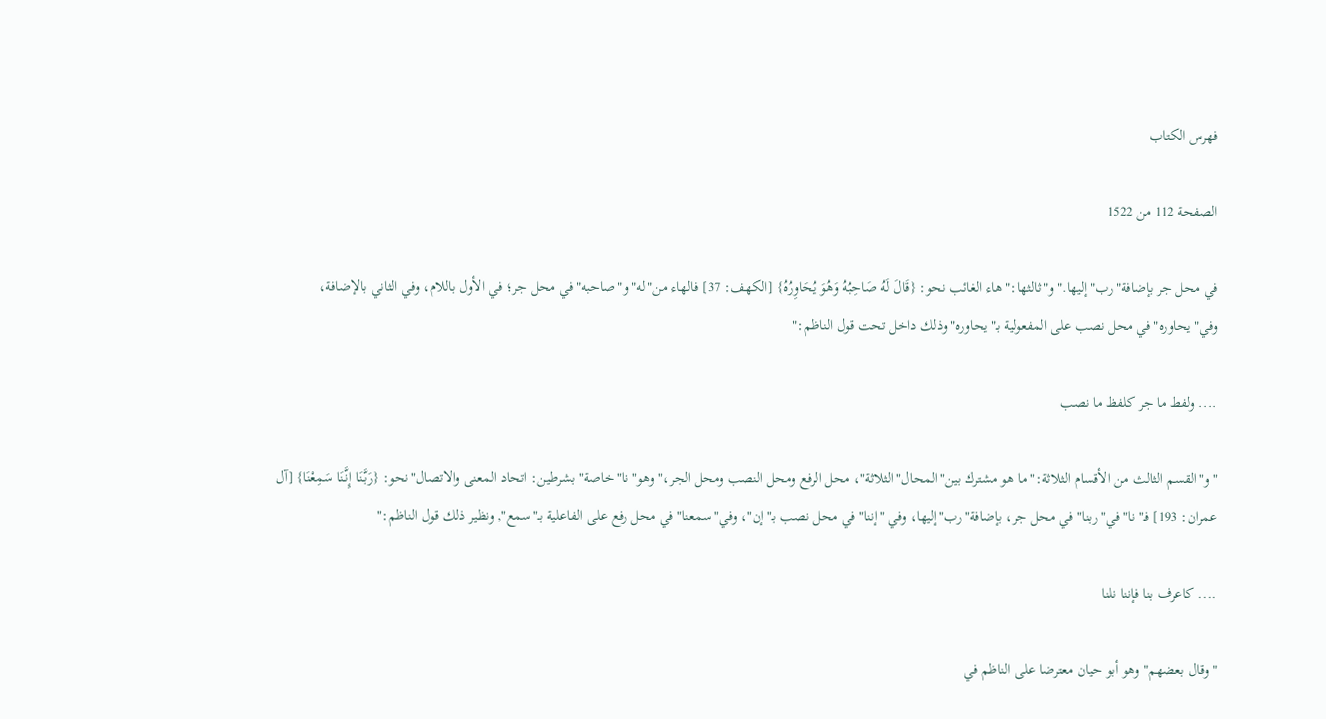فهرس الكتاب

الصفحة 112 من 1522

في محل جر بإضافة"رب"إليها."و"ثالثها:"هاء الغائب نحو: {قَالَ لَهُ صَاحِبُهُ وَهُوَ يُحَاوِرُهُ} [الكهف: 37] فالهاء من"له"و"صاحبه"في محل جر؛ في الأول باللام، وفي الثاني بالإضافة، وفي"يحاوره"في محل نصب على المفعولية بـ"يحاوره"وذلك داخل تحت قول الناظم:"

.... ولفط ما جر كلفظ ما نصب

"و"القسم الثالث من الأقسام الثلاثة:"ما هو مشترك بين"المحال"الثلاثة"، محل الرفع ومحل النصب ومحل الجر،"وهو"نا"خاصة"بشرطين: اتحاد المعنى والاتصال"نحو: {رَبَّنَا إِنَّنَا سَمِعْنَا} [آل عمران: 193] فـ"نا"في"ربنا" في محل جر، بإضافة"رب"إليها، وفي "إننا"في محل نصب بـ"إن"، وفي"سمعنا"في محل رفع على الفاعلية بـ"سمع", ونظير ذلك قول الناظم:"

.... كاعرف بنا فإننا نلنا

"وقال بعضهم"وهو أبو حيان معترضا على الناظم في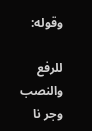وقوله:

للرفع والنصب وجر نا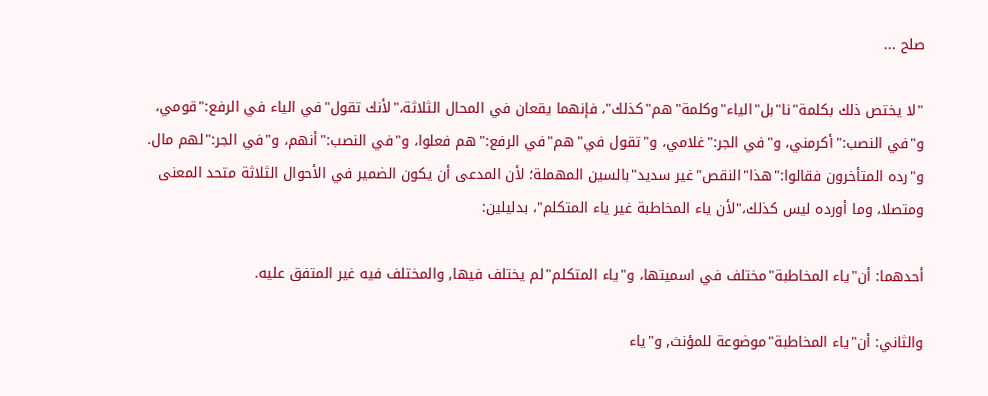صلح ...

"لا يختص ذلك بكلمة"نا"بل"الياء"وكلمة"هم"كذلك"، فإنهما يقعان في المحال الثلاثة،"لأنك تقول"في الياء في الرفع:"قومي، و"في النصب:"أكرمني، و"في الجر:"غلامي، و"تقول في"هم"في الرفع:"هم فعلوا، و"في النصب:"أنهم، و"في الجر:"لهم مال. و"رده المتأخرون فقالوا:"هذا"النقص"غير سديد"بالسين المهملة؛ لأن المدعى أن يكون الضمير في الأحوال الثلاثة متحد المعنى ومتصلا، وما أورده ليس كذلك،"لأن ياء المخاطبة غير ياء المتكلم"، بدليلين:

أحدهما: أن"ياء المخاطبة"مختلف في اسميتها، و"ياء المتكلم"لم يختلف فيها, والمختلف فيه غير المتفق عليه.

والثاني: أن"ياء المخاطبة"موضوعة للمؤنث, و"ياء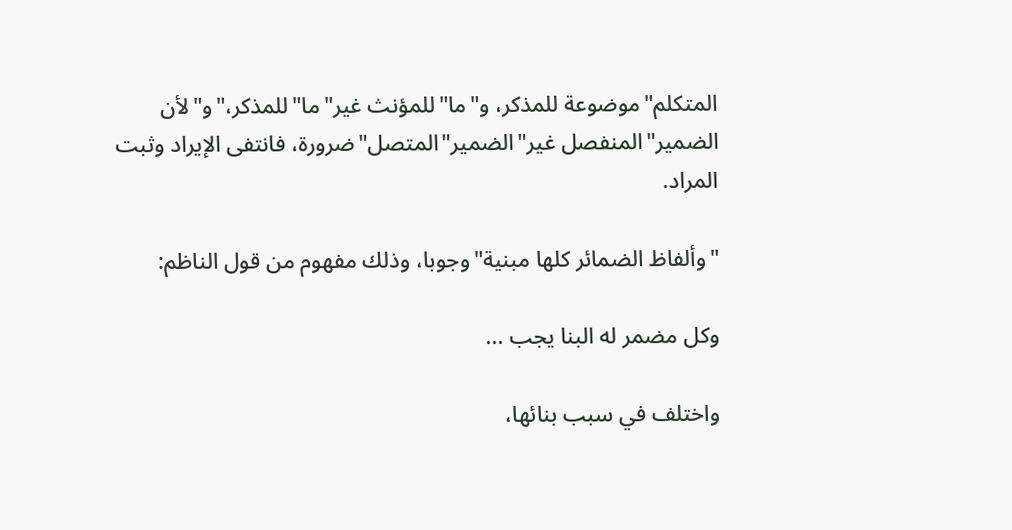المتكلم"موضوعة للمذكر، و"ما"للمؤنث غير"ما"للمذكر،"و"لأن الضمير"المنفصل غير"الضمير"المتصل"ضرورة، فانتفى الإيراد وثبت المراد.

"وألفاظ الضمائر كلها مبنية"وجوبا، وذلك مفهوم من قول الناظم:

وكل مضمر له البنا يجب ...

واختلف في سبب بنائها،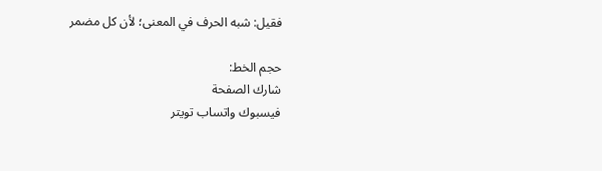فقيل: شبه الحرف في المعنى؛ لأن كل مضمر

حجم الخط:
شارك الصفحة
فيسبوك واتساب تويتر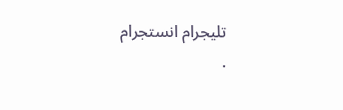تليجرام انستجرام
.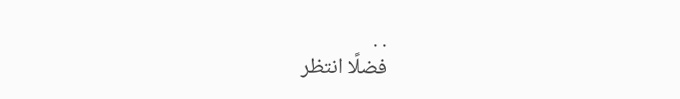. .
فضلًا انتظر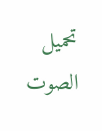تحميل الصوت